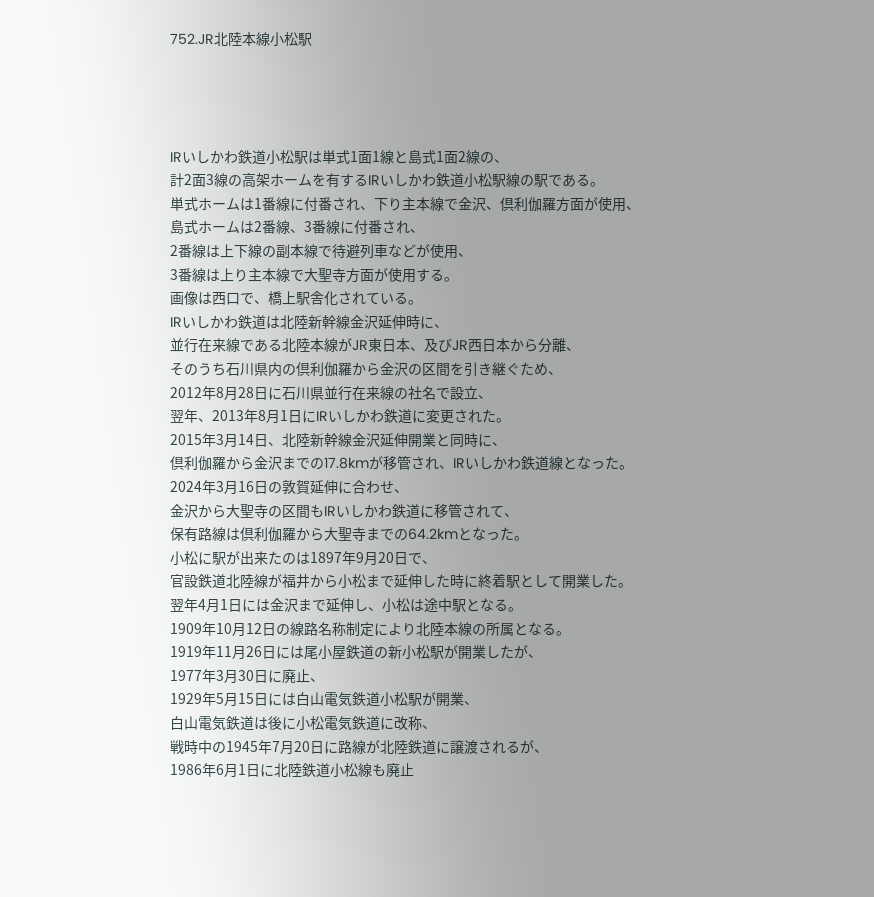752.JR北陸本線小松駅




IRいしかわ鉄道小松駅は単式1面1線と島式1面2線の、
計2面3線の高架ホームを有するIRいしかわ鉄道小松駅線の駅である。
単式ホームは1番線に付番され、下り主本線で金沢、倶利伽羅方面が使用、
島式ホームは2番線、3番線に付番され、
2番線は上下線の副本線で待避列車などが使用、
3番線は上り主本線で大聖寺方面が使用する。
画像は西口で、橋上駅舎化されている。
IRいしかわ鉄道は北陸新幹線金沢延伸時に、
並行在来線である北陸本線がJR東日本、及びJR西日本から分離、
そのうち石川県内の倶利伽羅から金沢の区間を引き継ぐため、
2012年8月28日に石川県並行在来線の社名で設立、
翌年、2013年8月1日にIRいしかわ鉄道に変更された。
2015年3月14日、北陸新幹線金沢延伸開業と同時に、
倶利伽羅から金沢までの17.8kmが移管され、IRいしかわ鉄道線となった。
2024年3月16日の敦賀延伸に合わせ、
金沢から大聖寺の区間もIRいしかわ鉄道に移管されて、
保有路線は倶利伽羅から大聖寺までの64.2kmとなった。
小松に駅が出来たのは1897年9月20日で、
官設鉄道北陸線が福井から小松まで延伸した時に終着駅として開業した。
翌年4月1日には金沢まで延伸し、小松は途中駅となる。
1909年10月12日の線路名称制定により北陸本線の所属となる。
1919年11月26日には尾小屋鉄道の新小松駅が開業したが、
1977年3月30日に廃止、
1929年5月15日には白山電気鉄道小松駅が開業、
白山電気鉄道は後に小松電気鉄道に改称、
戦時中の1945年7月20日に路線が北陸鉄道に譲渡されるが、
1986年6月1日に北陸鉄道小松線も廃止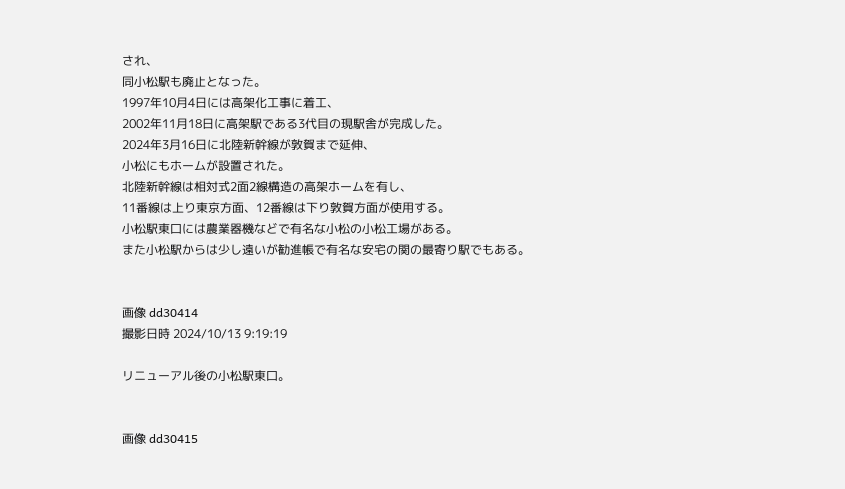され、
同小松駅も廃止となった。
1997年10月4日には高架化工事に着工、
2002年11月18日に高架駅である3代目の現駅舎が完成した。
2024年3月16日に北陸新幹線が敦賀まで延伸、
小松にもホームが設置された。
北陸新幹線は相対式2面2線構造の高架ホームを有し、
11番線は上り東京方面、12番線は下り敦賀方面が使用する。
小松駅東口には農業器機などで有名な小松の小松工場がある。
また小松駅からは少し遠いが勧進帳で有名な安宅の関の最寄り駅でもある。


画像 dd30414
撮影日時 2024/10/13 9:19:19

リニューアル後の小松駅東口。


画像 dd30415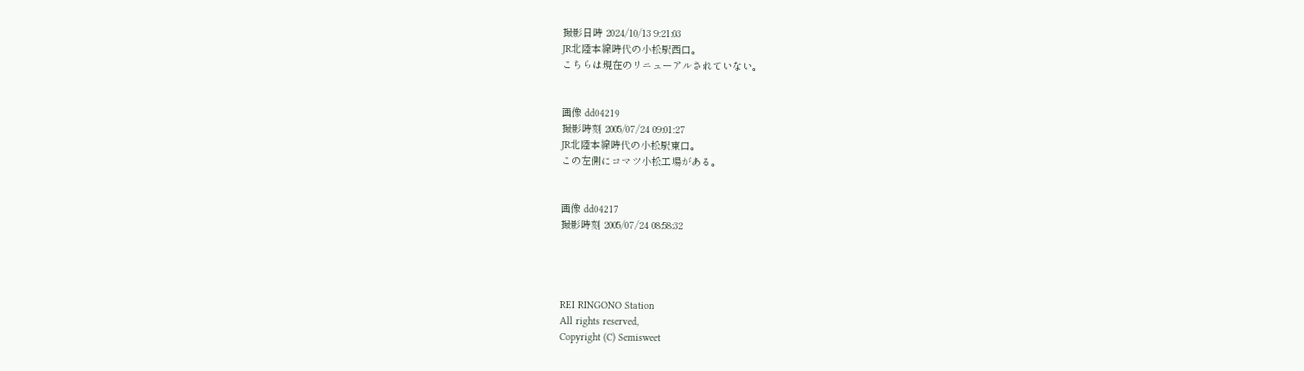撮影日時 2024/10/13 9:21:03
JR北陸本線時代の小松駅西口。
こちらは現在のリニューアルされていない。


画像 dd04219
撮影時刻 2005/07/24 09:01:27
JR北陸本線時代の小松駅東口。
この左側にコマツ小松工場がある。


画像 dd04217
撮影時刻 2005/07/24 08:58:32




REI RINGONO Station
All rights reserved,
Copyright (C) Semisweet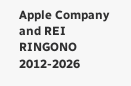Apple Company and REI RINGONO 2012-2026